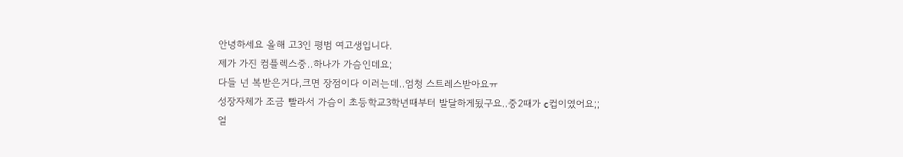안녕하세요 올해 고3인 평범 여고생입니다.
제가 가진 컴플렉스중..하나가 가슴인데요;
다들 넌 복받은거다,크면 장점이다 이러는데..엄청 스트레스받아요ㅠ
성장자체가 조금 빨라서 가슴이 초등학교3학년때부터 발달하게됬구요..중2때가 c컵이였어요;;
얼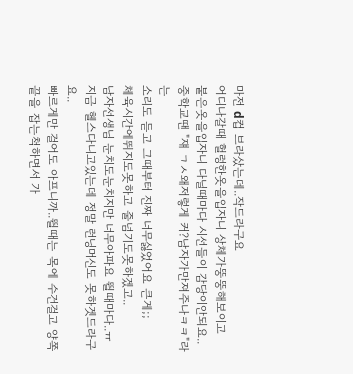마전 d컵 브라샀는데..작드라구요
어디나갈때 헐렁한옷을입자니 상체가뚱뚱해보이고
붙은옷을입자니 다닐때마다 시선들이 감당이안되요..
중학교땐 "쟤 ㄱㅅ왜저렇게 커?남자가만져주나ㅋㅋ"라는
소리도 듣고 그때부터 진짜 너무싫었어요 큰게;;
체육시간에뛰지도못하고 줄넘기도못하겠고..
남자선생님 눈치도눈치지만 너무아파요 뛸때마다..ㅠ
지금 헬스다니고있는데 정말 런닝머신도 못하겟드라구요..
빠르게만 걸어도 아프니까..뛸때는 목에 수건걸고 양쪽끝을 잡는척하면서 가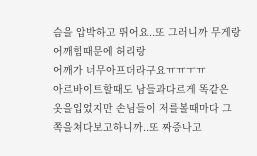슴을 압박하고 뛰어요..또 그러니까 무게랑 어깨힘때문에 허리랑
어깨가 너무아프더라구요ㅠㅠㅜㅠ
아르바이트할때도 남들과다르게 똑같은 옷을입었지만 손님들이 저를볼때마다 그쪽을쳐다보고하니까..또 짜증나고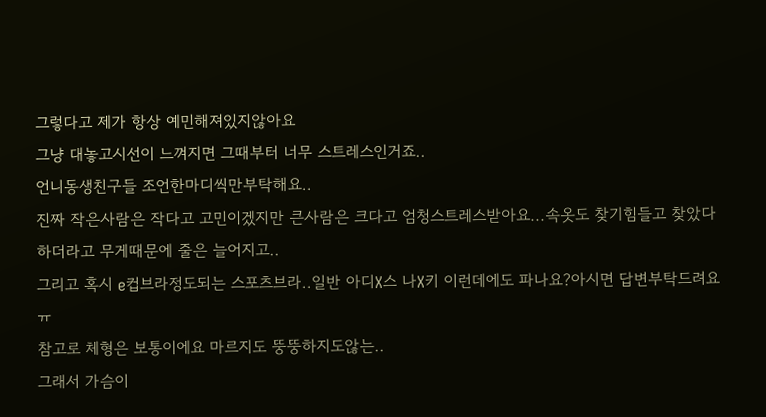그렇다고 제가 항상 예민해져있지않아요
그냥 대놓고시선이 느껴지면 그때부터 너무 스트레스인거죠..
언니동생친구들 조언한마디씩만부탁해요..
진짜 작은사람은 작다고 고민이겠지만 큰사람은 크다고 엄청스트레스받아요...속옷도 찾기힘들고 찾았다하더라고 무게때문에 줄은 늘어지고..
그리고 혹시 e컵브라정도되는 스포츠브라..일반 아디X스 나X키 이런데에도 파나요?아시면 답변부탁드려요ㅠ
참고로 체형은 보통이에요 마르지도 뚱뚱하지도않는..
그래서 가슴이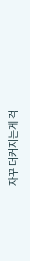자꾸 더커지는게 걱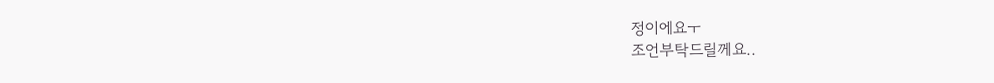정이에요ㅜ
조언부탁드릴께요..